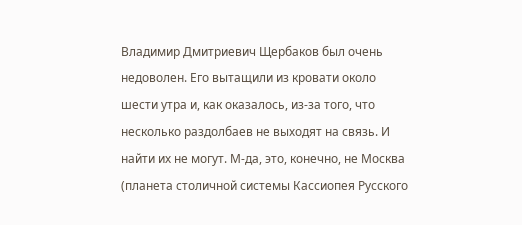Владимир Дмитриевич Щербаков был очень недоволен. Его вытащили из кровати около шести утра и, как оказалось, из-за того, что несколько раздолбаев не выходят на связь. И найти их не могут. М-да, это, конечно, не Москва (планета столичной системы Кассиопея Русского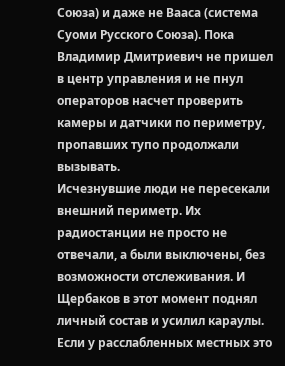Союза) и даже не Вааса (система Суоми Русского Союза). Пока Владимир Дмитриевич не пришел в центр управления и не пнул операторов насчет проверить камеры и датчики по периметру, пропавших тупо продолжали вызывать.
Исчезнувшие люди не пересекали внешний периметр. Их радиостанции не просто не отвечали, а были выключены, без возможности отслеживания. И Щербаков в этот момент поднял личный состав и усилил караулы. Если у расслабленных местных это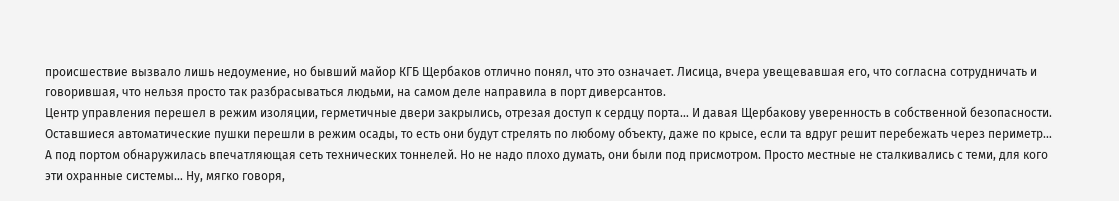происшествие вызвало лишь недоумение, но бывший майор КГБ Щербаков отлично понял, что это означает. Лисица, вчера увещевавшая его, что согласна сотрудничать и говорившая, что нельзя просто так разбрасываться людьми, на самом деле направила в порт диверсантов.
Центр управления перешел в режим изоляции, герметичные двери закрылись, отрезая доступ к сердцу порта… И давая Щербакову уверенность в собственной безопасности. Оставшиеся автоматические пушки перешли в режим осады, то есть они будут стрелять по любому объекту, даже по крысе, если та вдруг решит перебежать через периметр…
А под портом обнаружилась впечатляющая сеть технических тоннелей. Но не надо плохо думать, они были под присмотром. Просто местные не сталкивались с теми, для кого эти охранные системы… Ну, мягко говоря,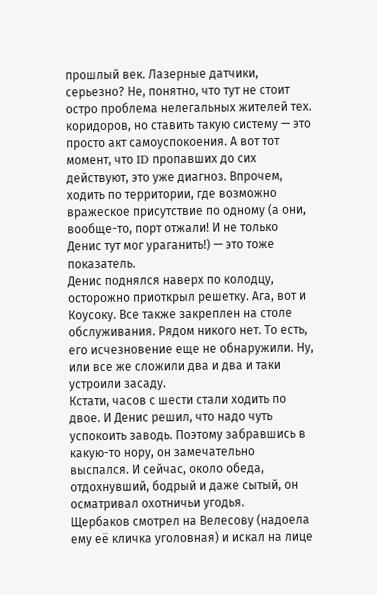прошлый век. Лазерные датчики, серьезно? Не, понятно, что тут не стоит остро проблема нелегальных жителей тех. коридоров, но ставить такую систему — это просто акт самоуспокоения. А вот тот момент, что ID пропавших до сих действуют, это уже диагноз. Впрочем, ходить по территории, где возможно вражеское присутствие по одному (а они, вообще-то, порт отжали! И не только Денис тут мог ураганить!) — это тоже показатель.
Денис поднялся наверх по колодцу, осторожно приоткрыл решетку. Ага, вот и Коусоку. Все также закреплен на столе обслуживания. Рядом никого нет. То есть, его исчезновение еще не обнаружили. Ну, или все же сложили два и два и таки устроили засаду.
Кстати, часов с шести стали ходить по двое. И Денис решил, что надо чуть успокоить заводь. Поэтому забравшись в какую-то нору, он замечательно выспался. И сейчас, около обеда, отдохнувший, бодрый и даже сытый, он осматривал охотничьи угодья.
Щербаков смотрел на Велесову (надоела ему её кличка уголовная) и искал на лице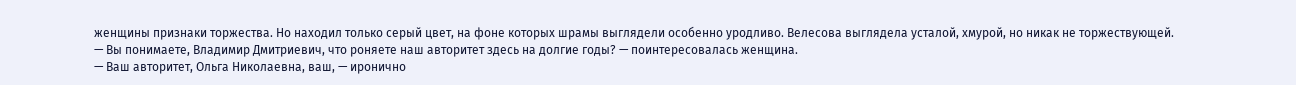женщины признаки торжества. Но находил только серый цвет, на фоне которых шрамы выглядели особенно уродливо. Велесова выглядела усталой, хмурой, но никак не торжествующей.
— Вы понимаете, Владимир Дмитриевич, что роняете наш авторитет здесь на долгие годы? — поинтересовалась женщина.
— Ваш авторитет, Ольга Николаевна, ваш, — иронично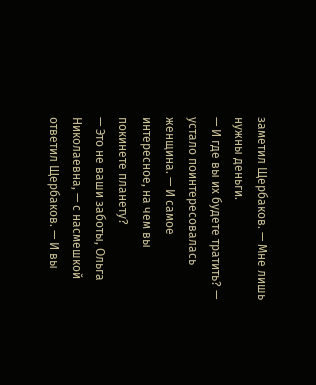заметил Щербаков. — Мне лишь нужны деньги.
— И где вы их будете тратить? — устало поинтересовалась женщина. — И самое интересное, на чем вы покинете планету?
— Это не ваши заботы, Ольга Николаевна, — с насмешкой ответил Щербаков. — И вы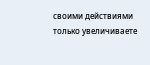своими действиями только увеличиваете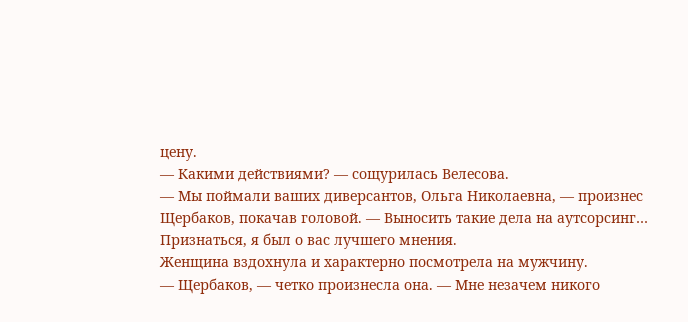цену.
— Какими действиями? — сощурилась Велесова.
— Мы поймали ваших диверсантов, Ольга Николаевна, — произнес Щербаков, покачав головой. — Выносить такие дела на аутсорсинг… Признаться, я был о вас лучшего мнения.
Женщина вздохнула и характерно посмотрела на мужчину.
— Щербаков, — четко произнесла она. — Мне незачем никого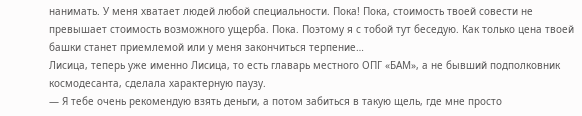нанимать. У меня хватает людей любой специальности. Пока! Пока, стоимость твоей совести не превышает стоимость возможного ущерба. Пока. Поэтому я с тобой тут беседую. Как только цена твоей башки станет приемлемой или у меня закончиться терпение…
Лисица, теперь уже именно Лисица, то есть главарь местного ОПГ «БАМ», а не бывший подполковник космодесанта, сделала характерную паузу.
— Я тебе очень рекомендую взять деньги, а потом забиться в такую щель, где мне просто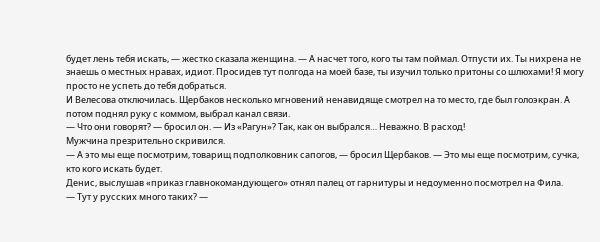будет лень тебя искать, — жестко сказала женщина. — А насчет того, кого ты там поймал. Отпусти их. Ты нихрена не знаешь о местных нравах, идиот. Просидев тут полгода на моей базе, ты изучил только притоны со шлюхами! Я могу просто не успеть до тебя добраться.
И Велесова отключилась. Щербаков несколько мгновений ненавидяще смотрел на то место, где был голоэкран. А потом поднял руку с коммом, выбрал канал связи.
— Что они говорят? — бросил он. — Из «Рагун»? Так, как он выбрался… Неважно. В расход!
Мужчина презрительно скривился.
— А это мы еще посмотрим, товарищ подполковник сапогов, — бросил Щербаков. — Это мы еще посмотрим, сучка, кто кого искать будет.
Денис, выслушав «приказ главнокомандующего» отнял палец от гарнитуры и недоуменно посмотрел на Фила.
— Тут у русских много таких? —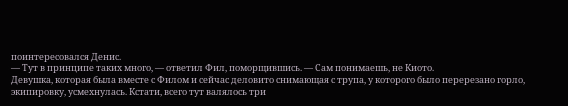поинтересовался Денис.
— Тут в принципе таких много, — ответил Фил, поморщившись. — Сам понимаешь, не Киото.
Девушка, которая была вместе с Филом и сейчас деловито снимающая с трупа, у которого было перерезано горло, экипировку, усмехнулась. Кстати, всего тут валялось три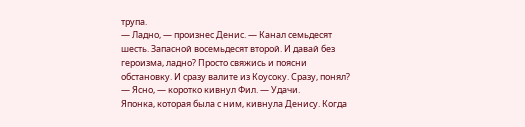трупа.
— Ладно, — произнес Денис. — Канал семьдесят шесть. Запасной восемьдесят второй. И давай без героизма, ладно? Просто свяжись и поясни обстановку. И сразу валите из Коусоку. Сразу, понял?
— Ясно, — коротко кивнул Фил. — Удачи.
Японка, которая была с ним, кивнула Денису. Когда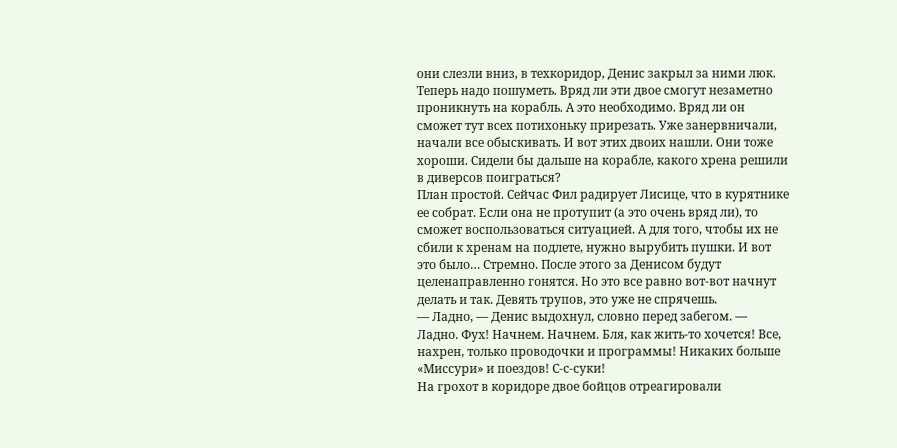они слезли вниз, в техкоридор, Денис закрыл за ними люк. Теперь надо пошуметь. Вряд ли эти двое смогут незаметно проникнуть на корабль. А это необходимо. Вряд ли он сможет тут всех потихоньку прирезать. Уже занервничали, начали все обыскивать. И вот этих двоих нашли. Они тоже хороши. Сидели бы дальше на корабле, какого хрена решили в диверсов поиграться?
План простой. Сейчас Фил радирует Лисице, что в курятнике ее собрат. Если она не протупит (а это очень вряд ли), то сможет воспользоваться ситуацией. А для того, чтобы их не сбили к хренам на подлете, нужно вырубить пушки. И вот это было… Стремно. После этого за Денисом будут целенаправленно гонятся. Но это все равно вот-вот начнут делать и так. Девять трупов, это уже не спрячешь.
— Ладно, — Денис выдохнул, словно перед забегом. — Ладно. Фух! Начнем. Начнем. Бля, как жить-то хочется! Все, нахрен, только проводочки и программы! Никаких больше «Миссури» и поездов! С-с-суки!
На грохот в коридоре двое бойцов отреагировали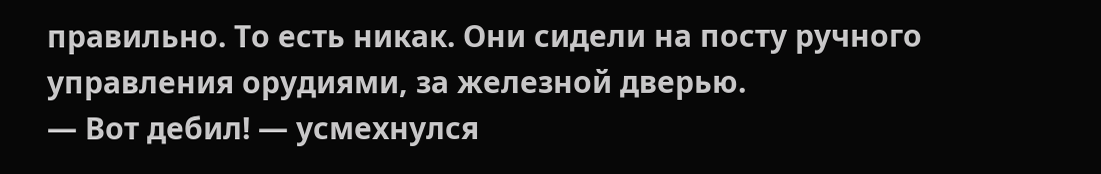правильно. То есть никак. Они сидели на посту ручного управления орудиями, за железной дверью.
— Вот дебил! — усмехнулся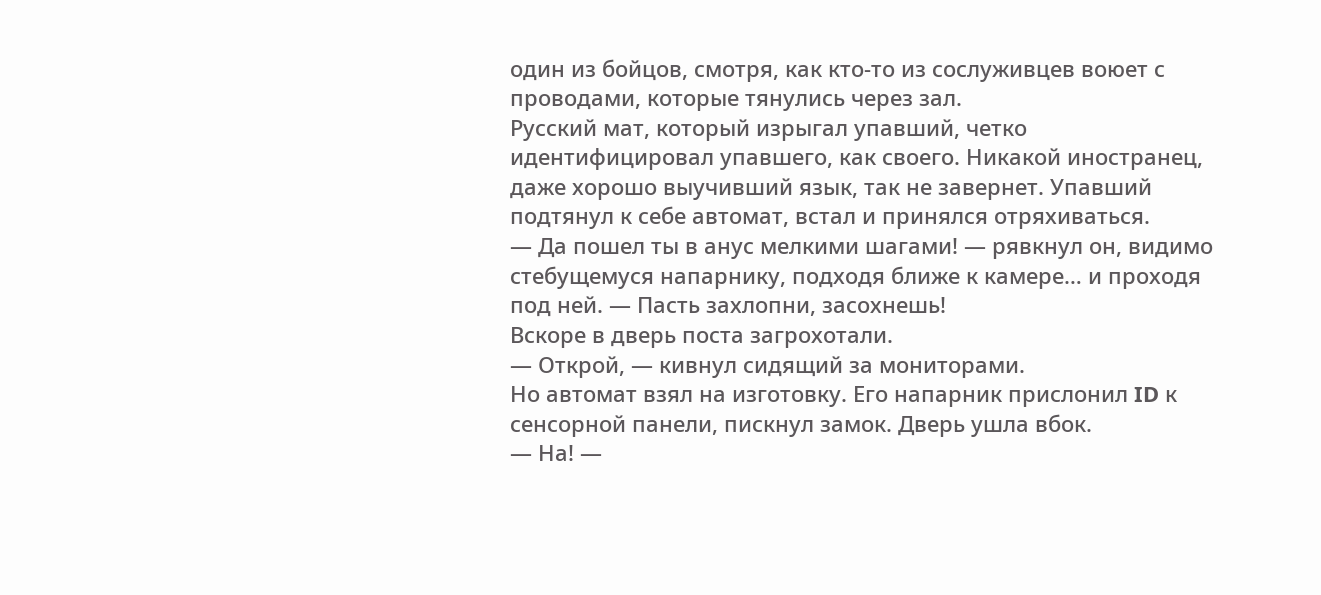один из бойцов, смотря, как кто-то из сослуживцев воюет с проводами, которые тянулись через зал.
Русский мат, который изрыгал упавший, четко идентифицировал упавшего, как своего. Никакой иностранец, даже хорошо выучивший язык, так не завернет. Упавший подтянул к себе автомат, встал и принялся отряхиваться.
— Да пошел ты в анус мелкими шагами! — рявкнул он, видимо стебущемуся напарнику, подходя ближе к камере… и проходя под ней. — Пасть захлопни, засохнешь!
Вскоре в дверь поста загрохотали.
— Открой, — кивнул сидящий за мониторами.
Но автомат взял на изготовку. Его напарник прислонил ID к сенсорной панели, пискнул замок. Дверь ушла вбок.
— На! —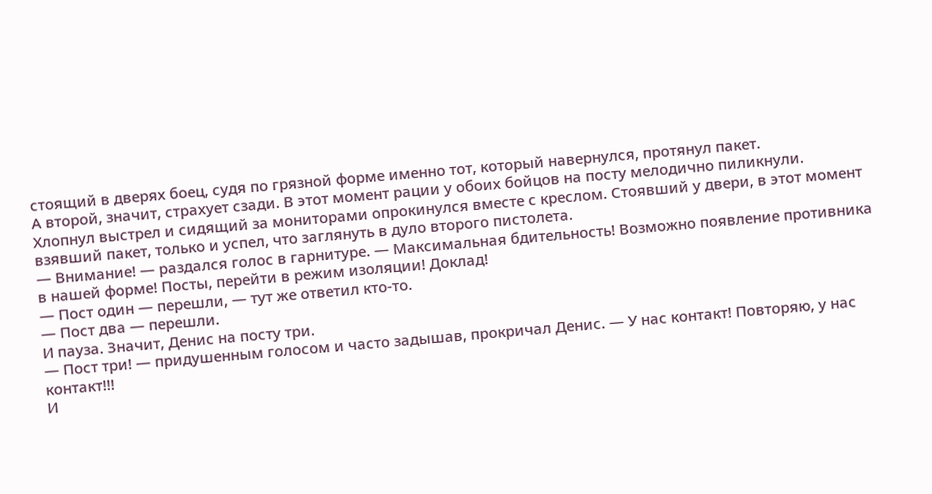стоящий в дверях боец, судя по грязной форме именно тот, который навернулся, протянул пакет.
А второй, значит, страхует сзади. В этот момент рации у обоих бойцов на посту мелодично пиликнули.
Хлопнул выстрел и сидящий за мониторами опрокинулся вместе с креслом. Стоявший у двери, в этот момент взявший пакет, только и успел, что заглянуть в дуло второго пистолета.
— Внимание! — раздался голос в гарнитуре. — Максимальная бдительность! Возможно появление противника в нашей форме! Посты, перейти в режим изоляции! Доклад!
— Пост один — перешли, — тут же ответил кто-то.
— Пост два — перешли.
И пауза. Значит, Денис на посту три.
— Пост три! — придушенным голосом и часто задышав, прокричал Денис. — У нас контакт! Повторяю, у нас контакт!!!
И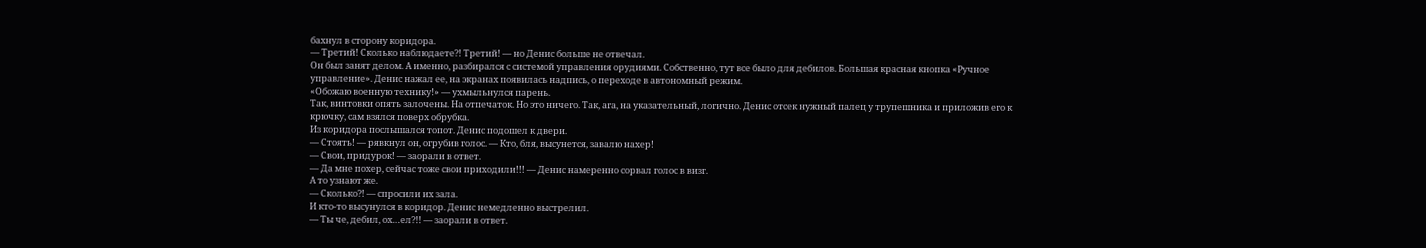бахнул в сторону коридора.
— Третий! Сколько наблюдаете?! Третий! — но Денис больше не отвечал.
Он был занят делом. А именно, разбирался с системой управления орудиями. Собственно, тут все было для дебилов. Большая красная кнопка «Ручное управление». Денис нажал ее, на экранах появилась надпись, о переходе в автономный режим.
«Обожаю военную технику!» — ухмыльнулся парень.
Так, винтовки опять залочены. На отпечаток. Но это ничего. Так, ага, на указательный, логично. Денис отсек нужный палец у трупешника и приложив его к крючку, сам взялся поверх обрубка.
Из коридора послышался топот. Денис подошел к двери.
— Стоять! — рявкнул он, огрубив голос. — Кто, бля, высунется, завалю нахер!
— Свои, придурок! — заорали в ответ.
— Да мне похер, сейчас тоже свои приходили!!! — Денис намеренно сорвал голос в визг.
А то узнают же.
— Сколько?! — спросили их зала.
И кто-то высунулся в коридор. Денис немедленно выстрелил.
— Ты че, дебил, ох…ел?!! — заорали в ответ.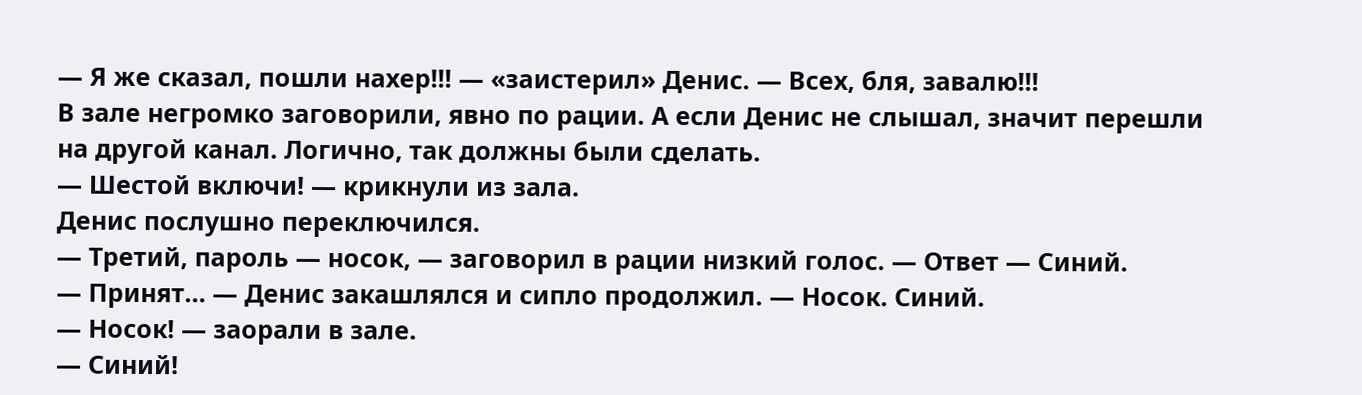— Я же сказал, пошли нахер!!! — «заистерил» Денис. — Всех, бля, завалю!!!
В зале негромко заговорили, явно по рации. А если Денис не слышал, значит перешли на другой канал. Логично, так должны были сделать.
— Шестой включи! — крикнули из зала.
Денис послушно переключился.
— Третий, пароль — носок, — заговорил в рации низкий голос. — Ответ — Синий.
— Принят… — Денис закашлялся и сипло продолжил. — Носок. Синий.
— Носок! — заорали в зале.
— Синий!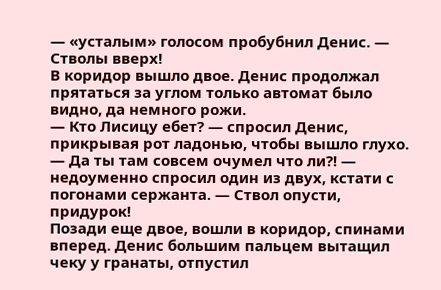— «усталым» голосом пробубнил Денис. — Стволы вверх!
В коридор вышло двое. Денис продолжал прятаться за углом только автомат было видно, да немного рожи.
— Кто Лисицу ебет? — спросил Денис, прикрывая рот ладонью, чтобы вышло глухо.
— Да ты там совсем очумел что ли?! — недоуменно спросил один из двух, кстати с погонами сержанта. — Ствол опусти, придурок!
Позади еще двое, вошли в коридор, спинами вперед. Денис большим пальцем вытащил чеку у гранаты, отпустил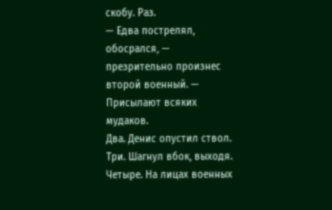скобу. Раз.
— Едва пострелял, обосрался, — презрительно произнес второй военный. — Присылают всяких мудаков.
Два. Денис опустил ствол. Три. Шагнул вбок, выходя. Четыре. На лицах военных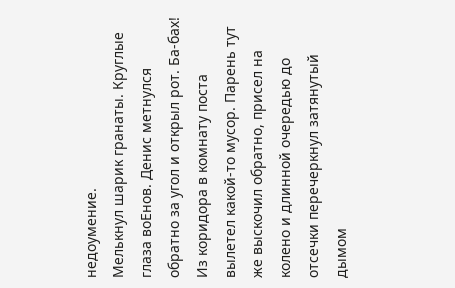недоумение.
Мелькнул шарик гранаты. Круглые глаза воЕнов. Денис метнулся обратно за угол и открыл рот. Ба-бах! Из коридора в комнату поста вылетел какой-то мусор. Парень тут же выскочил обратно, присел на колено и длинной очередью до отсечки перечеркнул затянутый дымом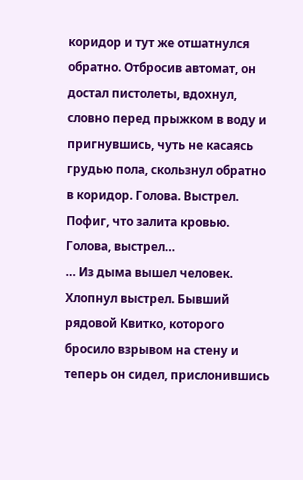коридор и тут же отшатнулся обратно. Отбросив автомат, он достал пистолеты, вдохнул, словно перед прыжком в воду и пригнувшись, чуть не касаясь грудью пола, скользнул обратно в коридор. Голова. Выстрел. Пофиг, что залита кровью. Голова, выстрел…
… Из дыма вышел человек. Хлопнул выстрел. Бывший рядовой Квитко, которого бросило взрывом на стену и теперь он сидел, прислонившись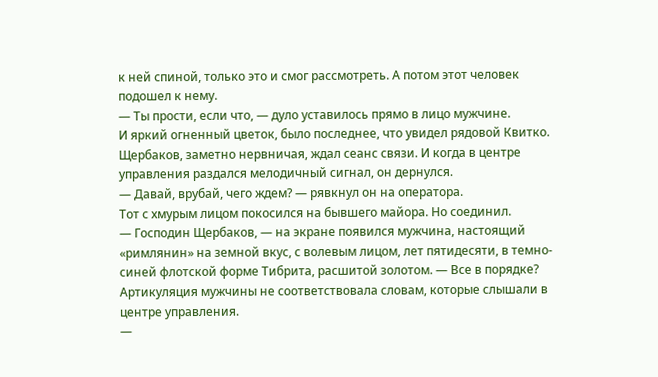к ней спиной, только это и смог рассмотреть. А потом этот человек подошел к нему.
— Ты прости, если что, — дуло уставилось прямо в лицо мужчине.
И яркий огненный цветок, было последнее, что увидел рядовой Квитко.
Щербаков, заметно нервничая, ждал сеанс связи. И когда в центре управления раздался мелодичный сигнал, он дернулся.
— Давай, врубай, чего ждем? — рявкнул он на оператора.
Тот с хмурым лицом покосился на бывшего майора. Но соединил.
— Господин Щербаков, — на экране появился мужчина, настоящий «римлянин» на земной вкус, с волевым лицом, лет пятидесяти, в темно-синей флотской форме Тибрита, расшитой золотом. — Все в порядке?
Артикуляция мужчины не соответствовала словам, которые слышали в центре управления.
—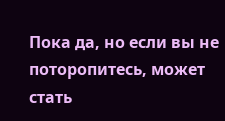Пока да, но если вы не поторопитесь, может стать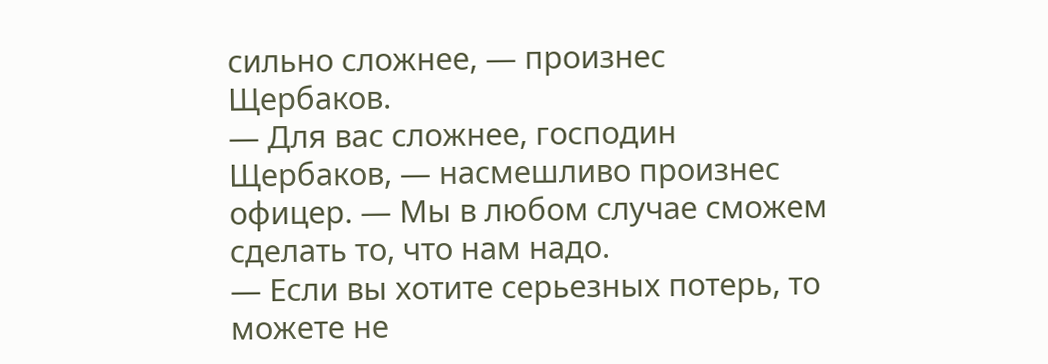сильно сложнее, — произнес Щербаков.
— Для вас сложнее, господин Щербаков, — насмешливо произнес офицер. — Мы в любом случае сможем сделать то, что нам надо.
— Если вы хотите серьезных потерь, то можете не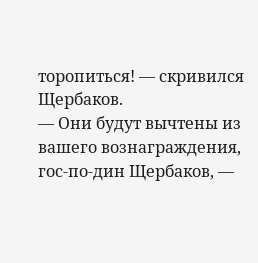торопиться! — скривился Щербаков.
— Они будут вычтены из вашего вознаграждения, гос-по-дин Щербаков, —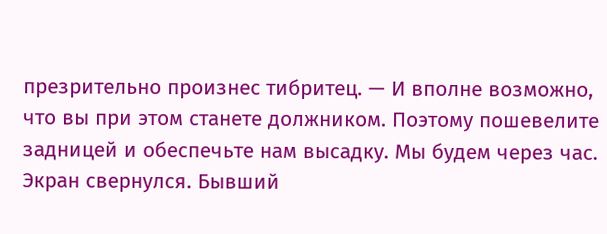презрительно произнес тибритец. — И вполне возможно, что вы при этом станете должником. Поэтому пошевелите задницей и обеспечьте нам высадку. Мы будем через час.
Экран свернулся. Бывший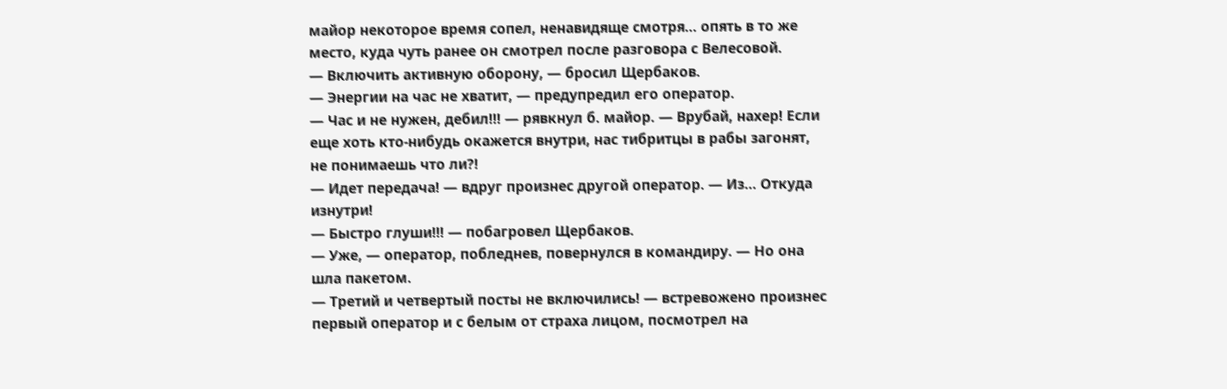майор некоторое время сопел, ненавидяще смотря… опять в то же место, куда чуть ранее он смотрел после разговора с Велесовой.
— Включить активную оборону, — бросил Щербаков.
— Энергии на час не хватит, — предупредил его оператор.
— Час и не нужен, дебил!!! — рявкнул б. майор. — Врубай, нахер! Если еще хоть кто-нибудь окажется внутри, нас тибритцы в рабы загонят, не понимаешь что ли?!
— Идет передача! — вдруг произнес другой оператор. — Из… Откуда изнутри!
— Быстро глуши!!! — побагровел Щербаков.
— Уже, — оператор, побледнев, повернулся в командиру. — Но она шла пакетом.
— Третий и четвертый посты не включились! — встревожено произнес первый оператор и с белым от страха лицом, посмотрел на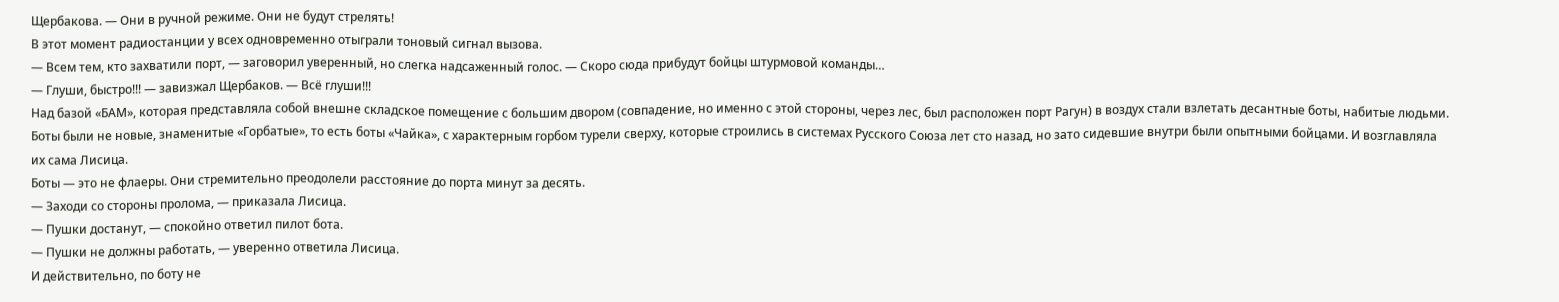Щербакова. — Они в ручной режиме. Они не будут стрелять!
В этот момент радиостанции у всех одновременно отыграли тоновый сигнал вызова.
— Всем тем, кто захватили порт, — заговорил уверенный, но слегка надсаженный голос. — Скоро сюда прибудут бойцы штурмовой команды…
— Глуши, быстро!!! — завизжал Щербаков. — Всё глуши!!!
Над базой «БАМ», которая представляла собой внешне складское помещение с большим двором (совпадение, но именно с этой стороны, через лес, был расположен порт Рагун) в воздух стали взлетать десантные боты, набитые людьми. Боты были не новые, знаменитые «Горбатые», то есть боты «Чайка», с характерным горбом турели сверху, которые строились в системах Русского Союза лет сто назад, но зато сидевшие внутри были опытными бойцами. И возглавляла их сама Лисица.
Боты — это не флаеры. Они стремительно преодолели расстояние до порта минут за десять.
— Заходи со стороны пролома, — приказала Лисица.
— Пушки достанут, — спокойно ответил пилот бота.
— Пушки не должны работать, — уверенно ответила Лисица.
И действительно, по боту не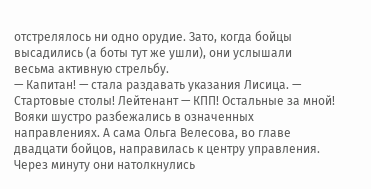отстрелялось ни одно орудие. Зато, когда бойцы высадились (а боты тут же ушли), они услышали весьма активную стрельбу.
— Капитан! — стала раздавать указания Лисица. — Стартовые столы! Лейтенант — КПП! Остальные за мной!
Вояки шустро разбежались в означенных направлениях. А сама Ольга Велесова, во главе двадцати бойцов, направилась к центру управления. Через минуту они натолкнулись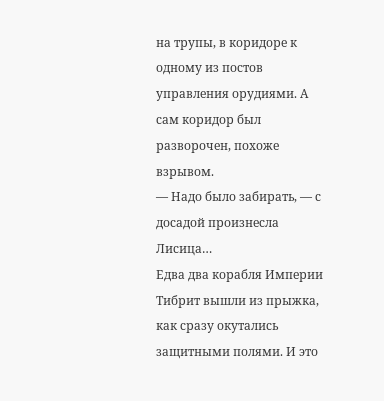на трупы, в коридоре к одному из постов управления орудиями. А сам коридор был разворочен, похоже взрывом.
— Надо было забирать, — с досадой произнесла Лисица…
Едва два корабля Империи Тибрит вышли из прыжка, как сразу окутались защитными полями. И это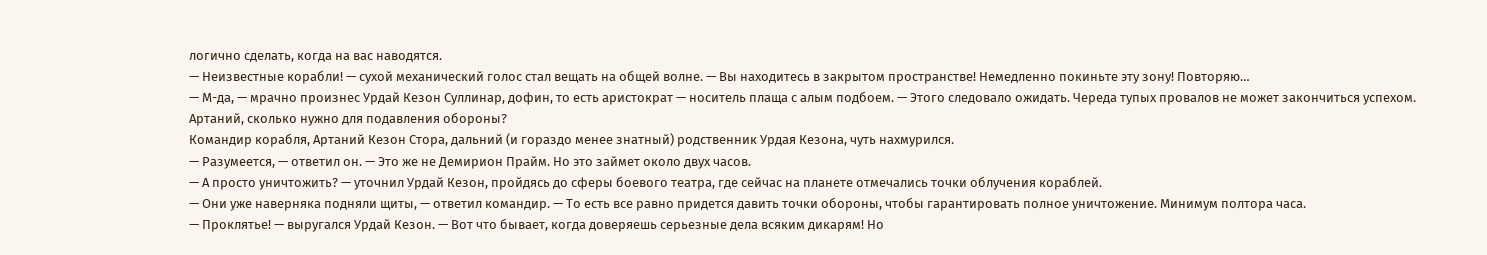логично сделать, когда на вас наводятся.
— Неизвестные корабли! — сухой механический голос стал вещать на общей волне. — Вы находитесь в закрытом пространстве! Немедленно покиньте эту зону! Повторяю…
— М-да, — мрачно произнес Урдай Кезон Суллинар, дофин, то есть аристократ — носитель плаща с алым подбоем. — Этого следовало ожидать. Череда тупых провалов не может закончиться успехом. Артаний, сколько нужно для подавления обороны?
Командир корабля, Артаний Кезон Стора, дальний (и гораздо менее знатный) родственник Урдая Кезона, чуть нахмурился.
— Разумеется, — ответил он. — Это же не Демирион Прайм. Но это займет около двух часов.
— А просто уничтожить? — уточнил Урдай Кезон, пройдясь до сферы боевого театра, где сейчас на планете отмечались точки облучения кораблей.
— Они уже наверняка подняли щиты, — ответил командир. — То есть все равно придется давить точки обороны, чтобы гарантировать полное уничтожение. Минимум полтора часа.
— Проклятье! — выругался Урдай Кезон. — Вот что бывает, когда доверяешь серьезные дела всяким дикарям! Но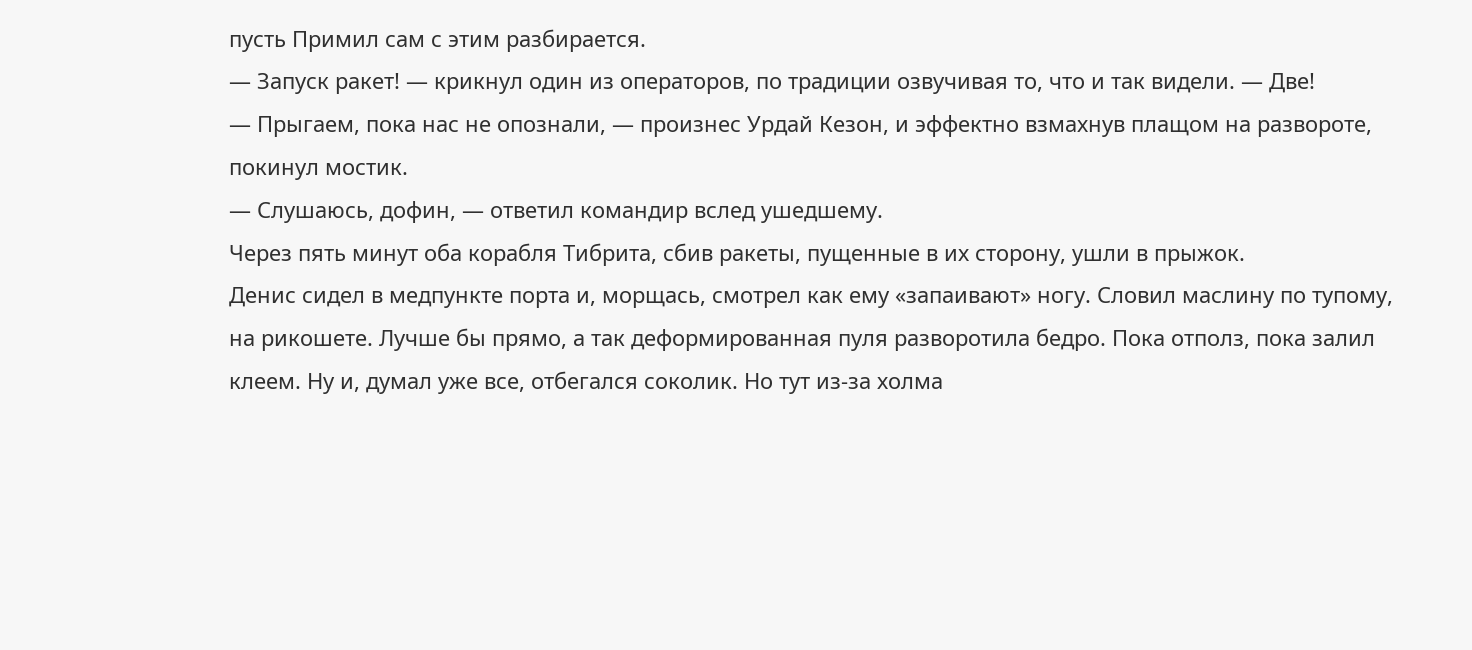пусть Примил сам с этим разбирается.
— Запуск ракет! — крикнул один из операторов, по традиции озвучивая то, что и так видели. — Две!
— Прыгаем, пока нас не опознали, — произнес Урдай Кезон, и эффектно взмахнув плащом на развороте, покинул мостик.
— Слушаюсь, дофин, — ответил командир вслед ушедшему.
Через пять минут оба корабля Тибрита, сбив ракеты, пущенные в их сторону, ушли в прыжок.
Денис сидел в медпункте порта и, морщась, смотрел как ему «запаивают» ногу. Словил маслину по тупому, на рикошете. Лучше бы прямо, а так деформированная пуля разворотила бедро. Пока отполз, пока залил клеем. Ну и, думал уже все, отбегался соколик. Но тут из-за холма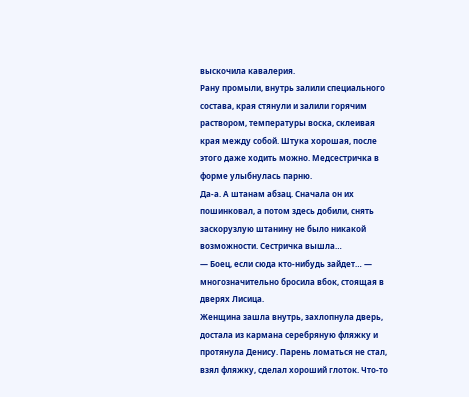выскочила кавалерия.
Рану промыли, внутрь залили специального состава, края стянули и залили горячим раствором, температуры воска, склеивая края между собой. Штука хорошая, после этого даже ходить можно. Медсестричка в форме улыбнулась парню.
Да-а. А штанам абзац. Сначала он их пошинковал, а потом здесь добили, снять заскорузлую штанину не было никакой возможности. Сестричка вышла…
— Боец, если сюда кто-нибудь зайдет… — многозначительно бросила вбок, стоящая в дверях Лисица.
Женщина зашла внутрь, захлопнула дверь, достала из кармана серебряную фляжку и протянула Денису. Парень ломаться не стал, взял фляжку, сделал хороший глоток. Что-то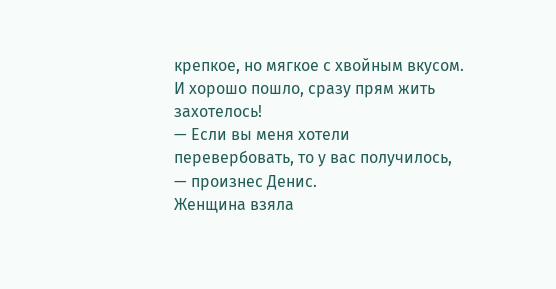крепкое, но мягкое с хвойным вкусом. И хорошо пошло, сразу прям жить захотелось!
— Если вы меня хотели перевербовать, то у вас получилось, — произнес Денис.
Женщина взяла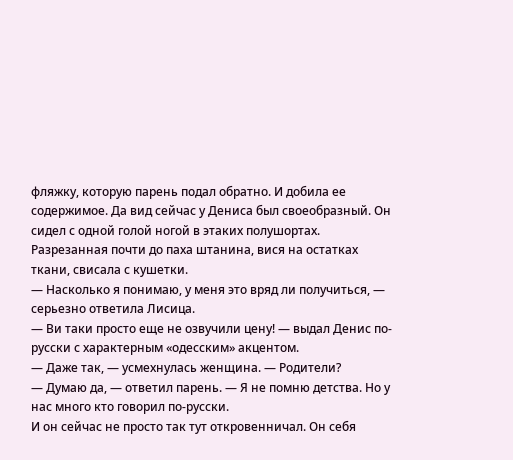фляжку, которую парень подал обратно. И добила ее содержимое. Да вид сейчас у Дениса был своеобразный. Он сидел с одной голой ногой в этаких полушортах. Разрезанная почти до паха штанина, вися на остатках ткани, свисала с кушетки.
— Насколько я понимаю, у меня это вряд ли получиться, — серьезно ответила Лисица.
— Ви таки просто еще не озвучили цену! — выдал Денис по-русски с характерным «одесским» акцентом.
— Даже так, — усмехнулась женщина. — Родители?
— Думаю да, — ответил парень. — Я не помню детства. Но у нас много кто говорил по-русски.
И он сейчас не просто так тут откровенничал. Он себя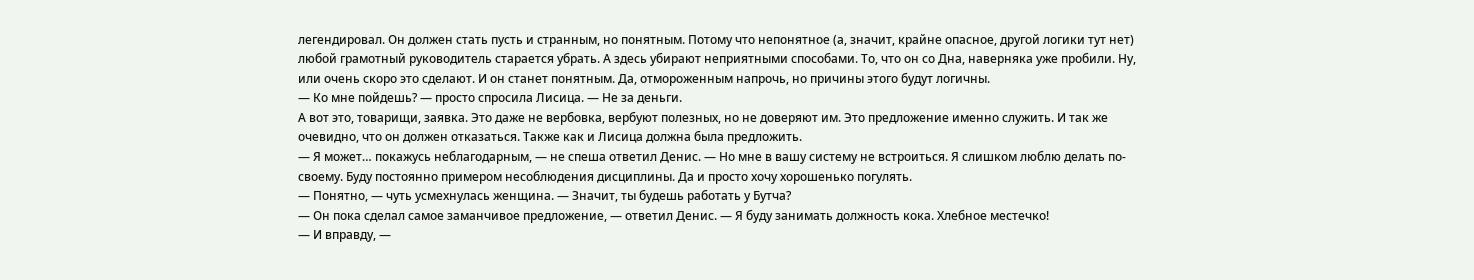легендировал. Он должен стать пусть и странным, но понятным. Потому что непонятное (а, значит, крайне опасное, другой логики тут нет) любой грамотный руководитель старается убрать. А здесь убирают неприятными способами. То, что он со Дна, наверняка уже пробили. Ну, или очень скоро это сделают. И он станет понятным. Да, отмороженным напрочь, но причины этого будут логичны.
— Ко мне пойдешь? — просто спросила Лисица. — Не за деньги.
А вот это, товарищи, заявка. Это даже не вербовка, вербуют полезных, но не доверяют им. Это предложение именно служить. И так же очевидно, что он должен отказаться. Также как и Лисица должна была предложить.
— Я может… покажусь неблагодарным, — не спеша ответил Денис. — Но мне в вашу систему не встроиться. Я слишком люблю делать по-своему. Буду постоянно примером несоблюдения дисциплины. Да и просто хочу хорошенько погулять.
— Понятно, — чуть усмехнулась женщина. — Значит, ты будешь работать у Бутча?
— Он пока сделал самое заманчивое предложение, — ответил Денис. — Я буду занимать должность кока. Хлебное местечко!
— И вправду, —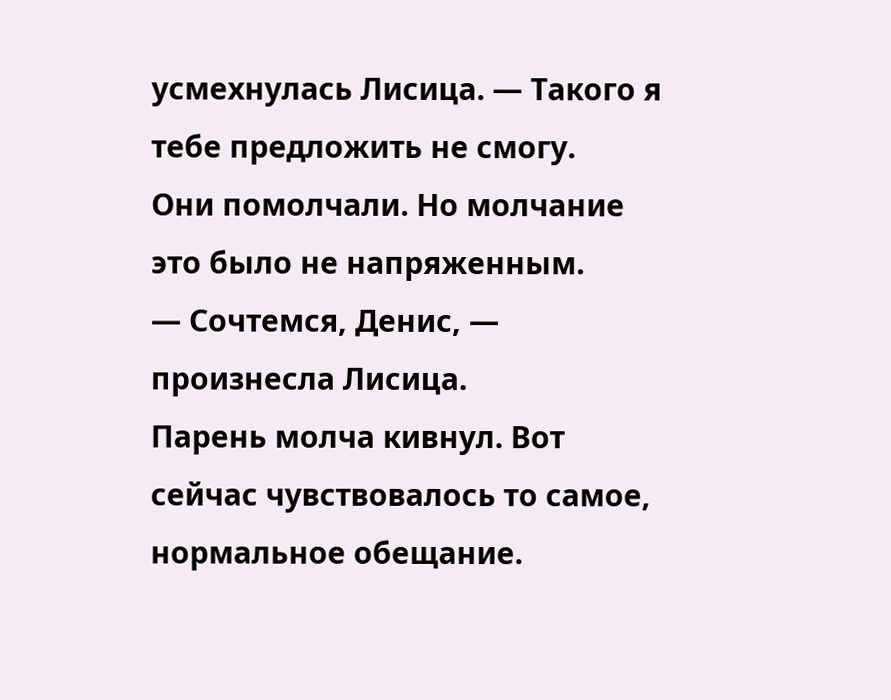усмехнулась Лисица. — Такого я тебе предложить не смогу.
Они помолчали. Но молчание это было не напряженным.
— Сочтемся, Денис, — произнесла Лисица.
Парень молча кивнул. Вот сейчас чувствовалось то самое, нормальное обещание.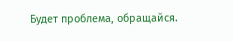Будет проблема, обращайся.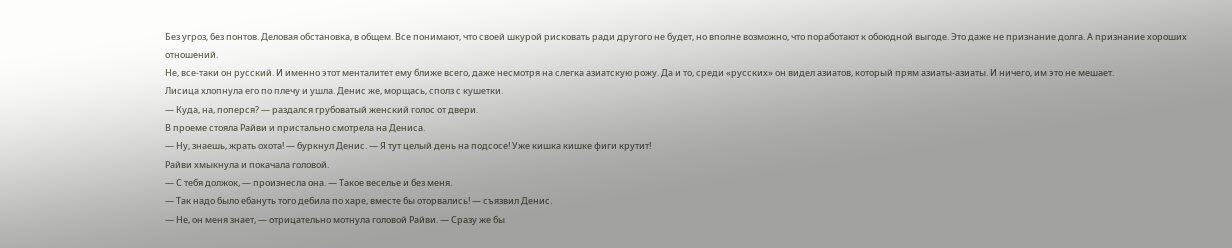Без угроз, без понтов. Деловая обстановка, в общем. Все понимают, что своей шкурой рисковать ради другого не будет, но вполне возможно, что поработают к обоюдной выгоде. Это даже не признание долга. А признание хороших отношений.
Не, все-таки он русский. И именно этот менталитет ему ближе всего, даже несмотря на слегка азиатскую рожу. Да и то, среди «русских» он видел азиатов, который прям азиаты-азиаты. И ничего, им это не мешает.
Лисица хлопнула его по плечу и ушла. Денис же, морщась, сполз с кушетки.
— Куда, на, поперся? — раздался грубоватый женский голос от двери.
В проеме стояла Райви и пристально смотрела на Дениса.
— Ну, знаешь, жрать охота! — буркнул Денис. — Я тут целый день на подсосе! Уже кишка кишке фиги крутит!
Райви хмыкнула и покачала головой.
— С тебя должок, — произнесла она. — Такое веселье и без меня.
— Так надо было ебануть того дебила по харе, вместе бы оторвались! — съязвил Денис.
— Не, он меня знает, — отрицательно мотнула головой Райви. — Сразу же бы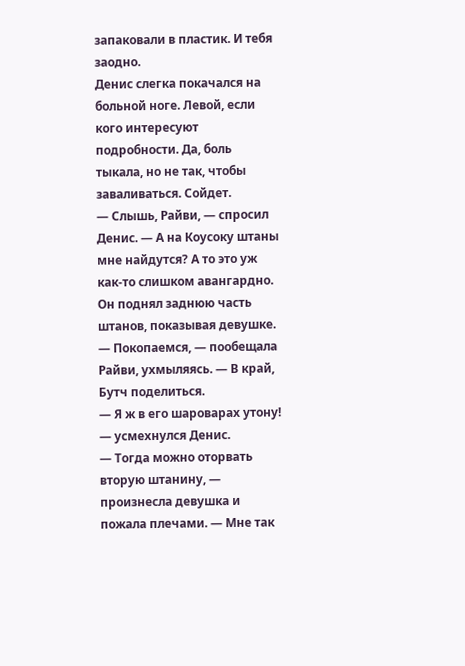запаковали в пластик. И тебя заодно.
Денис слегка покачался на больной ноге. Левой, если кого интересуют подробности. Да, боль тыкала, но не так, чтобы заваливаться. Сойдет.
— Слышь, Райви, — спросил Денис. — А на Коусоку штаны мне найдутся? А то это уж как-то слишком авангардно.
Он поднял заднюю часть штанов, показывая девушке.
— Покопаемся, — пообещала Райви, ухмыляясь. — В край, Бутч поделиться.
— Я ж в его шароварах утону! — усмехнулся Денис.
— Тогда можно оторвать вторую штанину, — произнесла девушка и пожала плечами. — Мне так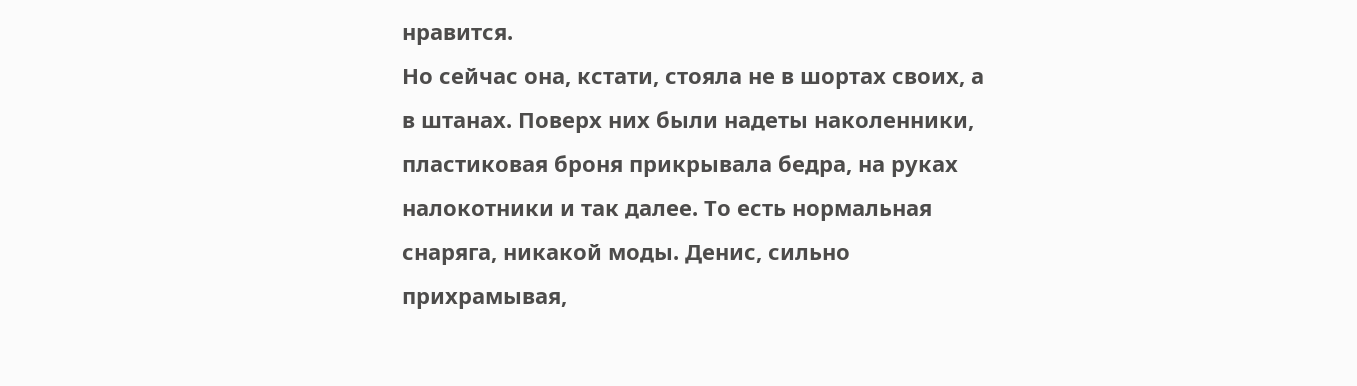нравится.
Но сейчас она, кстати, стояла не в шортах своих, а в штанах. Поверх них были надеты наколенники, пластиковая броня прикрывала бедра, на руках налокотники и так далее. То есть нормальная снаряга, никакой моды. Денис, сильно прихрамывая,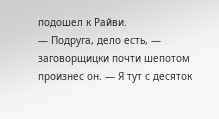подошел к Райви.
— Подруга, дело есть, — заговорщицки почти шепотом произнес он. — Я тут с десяток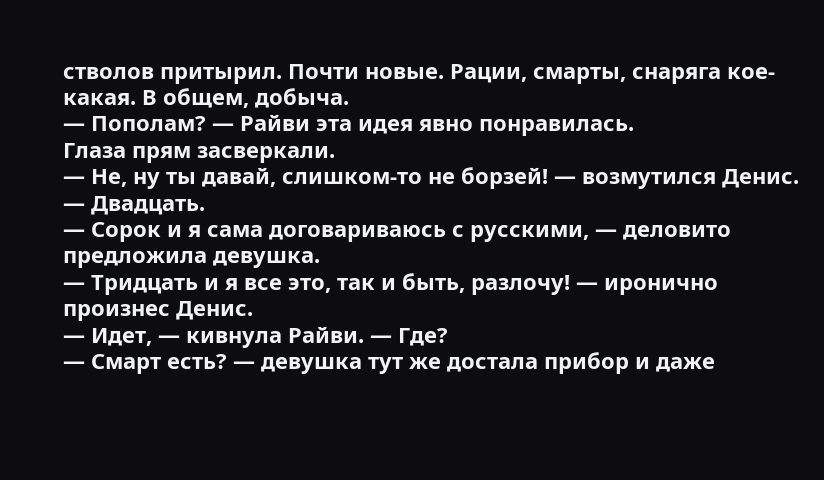стволов притырил. Почти новые. Рации, смарты, снаряга кое-какая. В общем, добыча.
— Пополам? — Райви эта идея явно понравилась.
Глаза прям засверкали.
— Не, ну ты давай, слишком-то не борзей! — возмутился Денис. — Двадцать.
— Сорок и я сама договариваюсь с русскими, — деловито предложила девушка.
— Тридцать и я все это, так и быть, разлочу! — иронично произнес Денис.
— Идет, — кивнула Райви. — Где?
— Смарт есть? — девушка тут же достала прибор и даже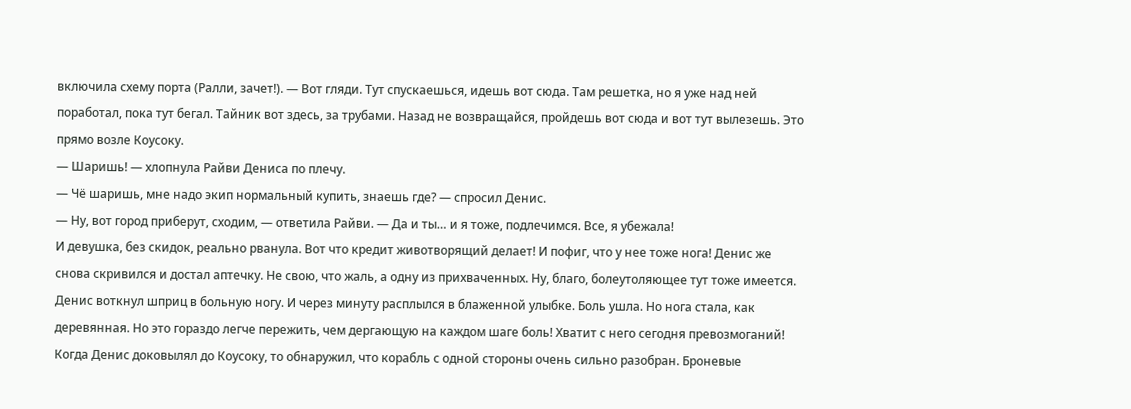включила схему порта (Ралли, зачет!). — Вот гляди. Тут спускаешься, идешь вот сюда. Там решетка, но я уже над ней поработал, пока тут бегал. Тайник вот здесь, за трубами. Назад не возвращайся, пройдешь вот сюда и вот тут вылезешь. Это прямо возле Коусоку.
— Шаришь! — хлопнула Райви Дениса по плечу.
— Чё шаришь, мне надо экип нормальный купить, знаешь где? — спросил Денис.
— Ну, вот город приберут, сходим, — ответила Райви. — Да и ты… и я тоже, подлечимся. Все, я убежала!
И девушка, без скидок, реально рванула. Вот что кредит животворящий делает! И пофиг, что у нее тоже нога! Денис же снова скривился и достал аптечку. Не свою, что жаль, а одну из прихваченных. Ну, благо, болеутоляющее тут тоже имеется.
Денис воткнул шприц в больную ногу. И через минуту расплылся в блаженной улыбке. Боль ушла. Но нога стала, как деревянная. Но это гораздо легче пережить, чем дергающую на каждом шаге боль! Хватит с него сегодня превозмоганий!
Когда Денис доковылял до Коусоку, то обнаружил, что корабль с одной стороны очень сильно разобран. Броневые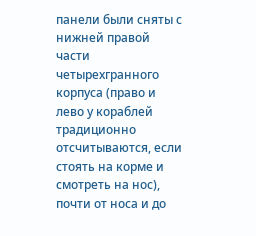панели были сняты с нижней правой части четырехгранного корпуса (право и лево у кораблей традиционно отсчитываются, если стоять на корме и смотреть на нос), почти от носа и до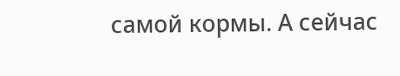самой кормы. А сейчас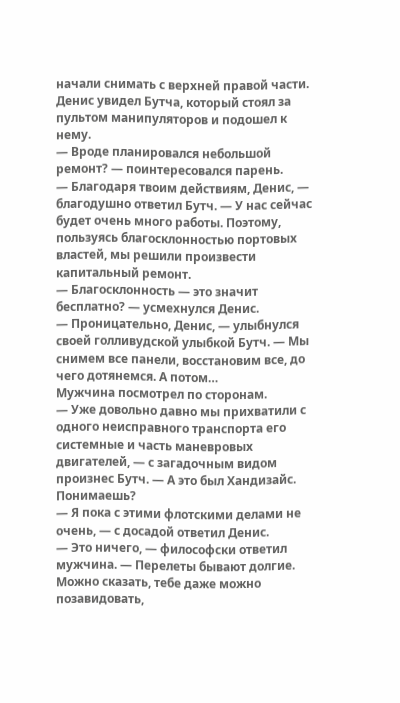начали снимать с верхней правой части. Денис увидел Бутча, который стоял за пультом манипуляторов и подошел к нему.
— Вроде планировался небольшой ремонт? — поинтересовался парень.
— Благодаря твоим действиям, Денис, — благодушно ответил Бутч. — У нас сейчас будет очень много работы. Поэтому, пользуясь благосклонностью портовых властей, мы решили произвести капитальный ремонт.
— Благосклонность — это значит бесплатно? — усмехнулся Денис.
— Проницательно, Денис, — улыбнулся своей голливудской улыбкой Бутч. — Мы снимем все панели, восстановим все, до чего дотянемся. А потом…
Мужчина посмотрел по сторонам.
— Уже довольно давно мы прихватили с одного неисправного транспорта его системные и часть маневровых двигателей, — с загадочным видом произнес Бутч. — А это был Хандизайс. Понимаешь?
— Я пока с этими флотскими делами не очень, — с досадой ответил Денис.
— Это ничего, — философски ответил мужчина. — Перелеты бывают долгие. Можно сказать, тебе даже можно позавидовать,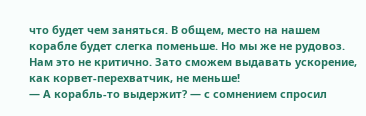что будет чем заняться. В общем, место на нашем корабле будет слегка поменьше. Но мы же не рудовоз. Нам это не критично. Зато сможем выдавать ускорение, как корвет-перехватчик, не меньше!
— А корабль-то выдержит? — с сомнением спросил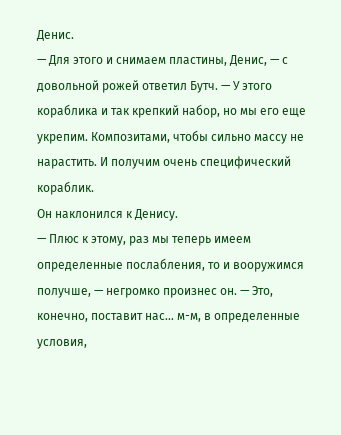Денис.
— Для этого и снимаем пластины, Денис, — с довольной рожей ответил Бутч. — У этого кораблика и так крепкий набор, но мы его еще укрепим. Композитами, чтобы сильно массу не нарастить. И получим очень специфический кораблик.
Он наклонился к Денису.
— Плюс к этому, раз мы теперь имеем определенные послабления, то и вооружимся получше, — негромко произнес он. — Это, конечно, поставит нас… м-м, в определенные условия,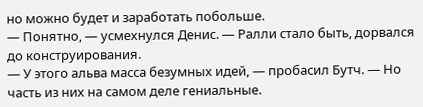но можно будет и заработать побольше.
— Понятно, — усмехнулся Денис. — Ралли стало быть, дорвался до конструирования.
— У этого альва масса безумных идей, — пробасил Бутч. — Но часть из них на самом деле гениальные.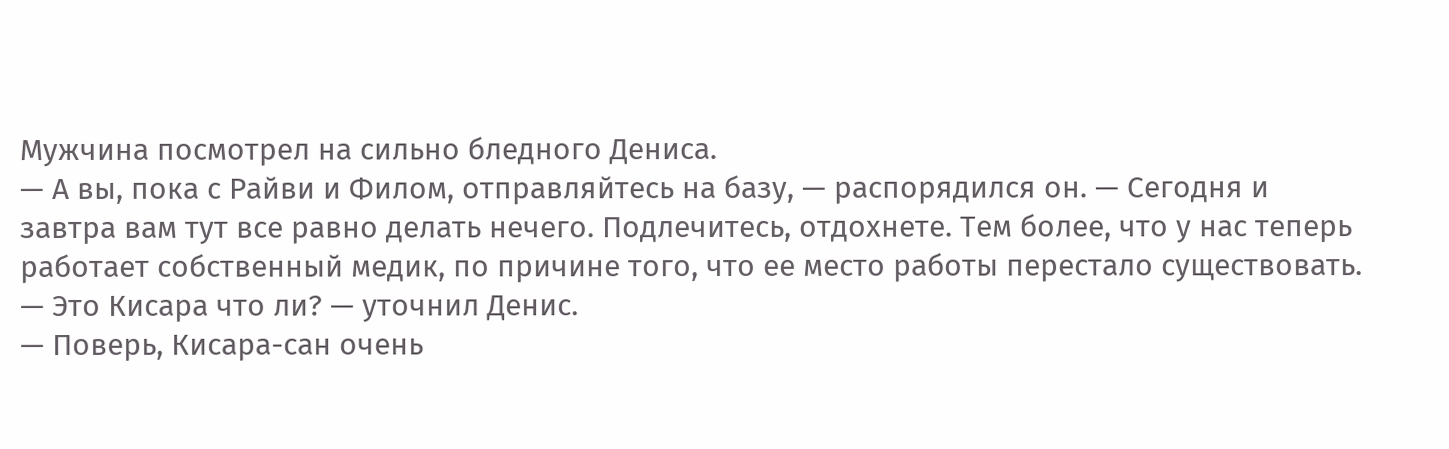Мужчина посмотрел на сильно бледного Дениса.
— А вы, пока с Райви и Филом, отправляйтесь на базу, — распорядился он. — Сегодня и завтра вам тут все равно делать нечего. Подлечитесь, отдохнете. Тем более, что у нас теперь работает собственный медик, по причине того, что ее место работы перестало существовать.
— Это Кисара что ли? — уточнил Денис.
— Поверь, Кисара-сан очень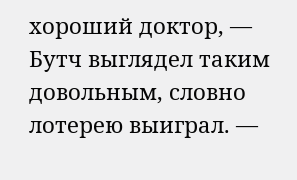хороший доктор, — Бутч выглядел таким довольным, словно лотерею выиграл. —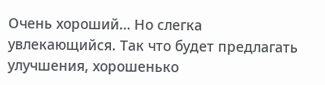Очень хороший… Но слегка увлекающийся. Так что будет предлагать улучшения, хорошенько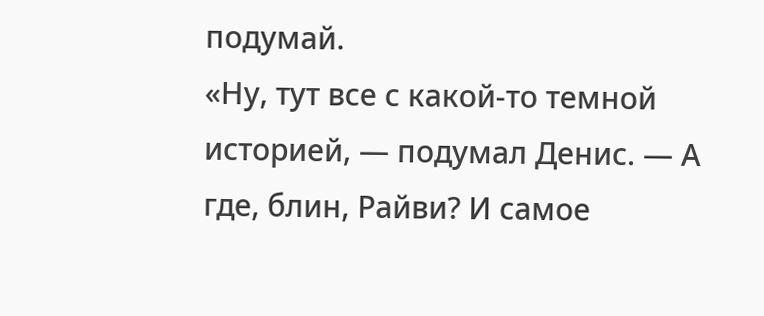подумай.
«Ну, тут все с какой-то темной историей, — подумал Денис. — А где, блин, Райви? И самое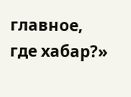главное, где хабар?»